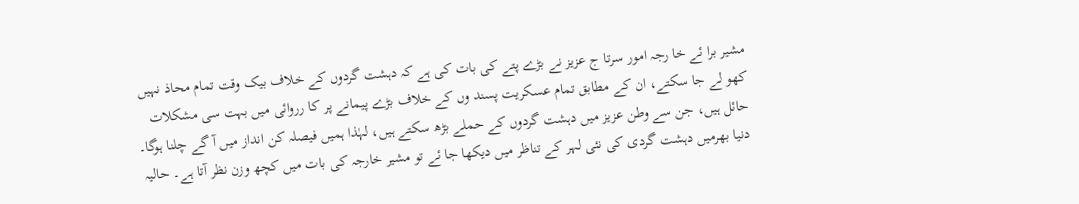مشیر برا ئے خا رجہ امور سرتا ج عزیز نے بڑے پتے کی بات کی ہے کہ دہشت گردوں کے خلاف بیک وقت تمام محاذ نہیں کھو لے جا سکتے، ان کے مطابق تمام عسکریت پسند وں کے خلاف بڑے پیمانے پر کا رروائی میں بہت سی مشکلات حائل ہیں، جن سے وطن عزیز میں دہشت گردوں کے حملے بڑھ سکتے ہیں، لہٰذا ہمیں فیصلہ کن انداز میں آ گے چلنا ہوگا۔ دنیا بھرمیں دہشت گردی کی نئی لہر کے تناظر میں دیکھا جا ئے تو مشیر خارجہ کی بات میں کچھ وزن نظر آتا ہے۔ حالیہ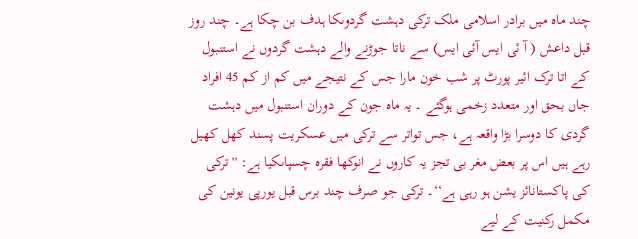چند ماہ میں برادر اسلامی ملک ترکی دہشت گردوںکا ہدف بن چکا ہے۔ چند روز قبل داعش ( آ ئی ایس آئی ایس) سے ناتا جوڑنے والے دہشت گردوں نے استنبول کے اتا ترک ائیر پورٹ پر شب خون مارا جس کے نتیجے میں کم از کم 45 افراد جاں بحق اور متعدد زخمی ہوگئے ۔ یہ ماہ جون کے دوران استنبول میں دہشت گردی کا دوسرا بڑا واقعہ ہے، جس تواتر سے ترکی میں عسکریت پسند کھل کھیل رہے ہیں اس پر بعض مغر بی تجز یہ کاروں نے انوکھا فقرہ چسپاںکیا ہے: '' ترکی کی پاکستانائز یشن ہو رہی ہے‘‘۔ ترکی جو صرف چند برس قبل یورپی یونین کی مکمل رکنیت کے لیے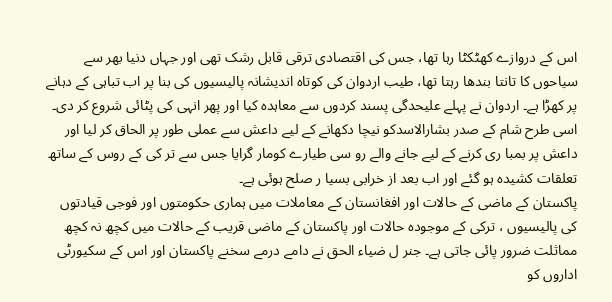اس کے دروازے کھٹکٹا رہا تھا، جس کی اقتصادی ترقی قابل رشک تھی اور جہاں دنیا بھر سے سیاحوں کا تانتا بندھا رہتا تھا، طیب اردوان کی کوتاہ اندیشانہ پالیسیوں کی بنا پر اب تباہی کے دہانے پر کھڑا ہے۔ اردوان نے پہلے علیحدگی پسند کردوں سے معاہدہ کیا اور پھر انہی کی پٹائی شروع کر دی۔ اسی طرح شام کے صدر بشارالاسدکو نیچا دکھانے کے لیے داعش سے عملی طور پر الحاق کر لیا اور داعش پر بمبا ری کرنے کے لیے جانے والے رو سی طیارے کومار گرایا جس سے تر کی کے روس کے ساتھ تعلقات کشیدہ ہو گئے اور اب بعد از خرابی بسیا ر صلح ہوئی ہے۔
پاکستان کے ماضی کے حالات اور افغانستان کے معاملات میں ہماری حکومتوں اور فوجی قیادتوں کی پالیسیوں ، ترکی کے موجودہ حالات اور پاکستان کے ماضی قریب کے حالات میں کچھ نہ کچھ مماثلت ضرور پائی جاتی ہے۔ جنر ل ضیاء الحق نے دامے درمے سخنے پاکستان اور اس کے سکیورٹی اداروں کو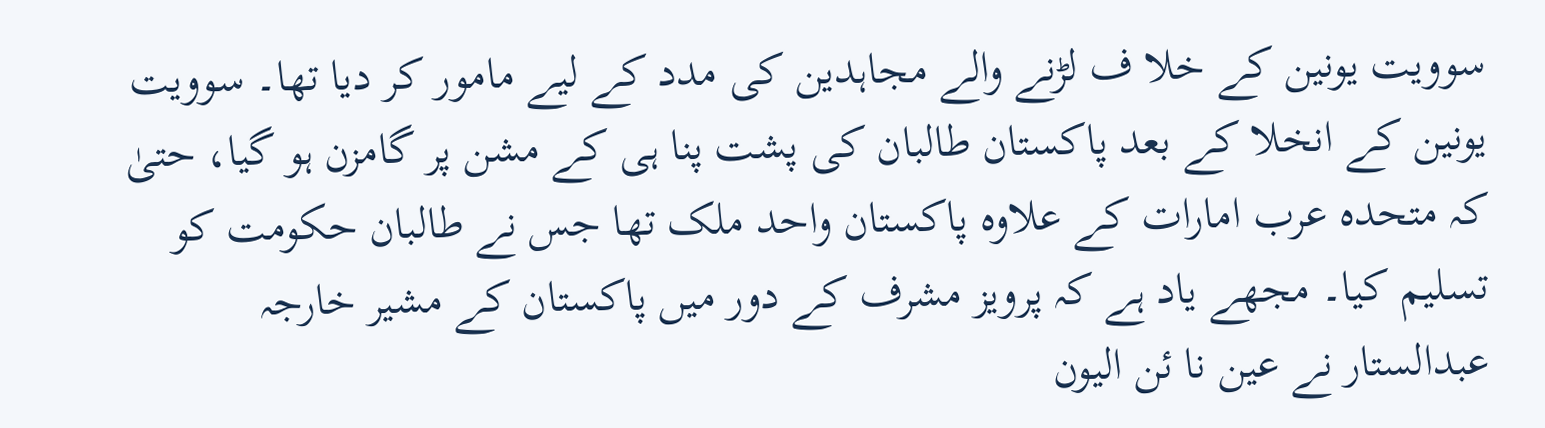سوویت یونین کے خلا ف لڑنے والے مجاہدین کی مدد کے لیے مامور کر دیا تھا۔ سوویت یونین کے انخلا کے بعد پاکستان طالبان کی پشت پنا ہی کے مشن پر گامزن ہو گیا، حتیٰ کہ متحدہ عرب امارات کے علاوہ پاکستان واحد ملک تھا جس نے طالبان حکومت کو تسلیم کیا۔ مجھے یاد ہے کہ پرویز مشرف کے دور میں پاکستان کے مشیر خارجہ عبدالستار نے عین نا ئن الیون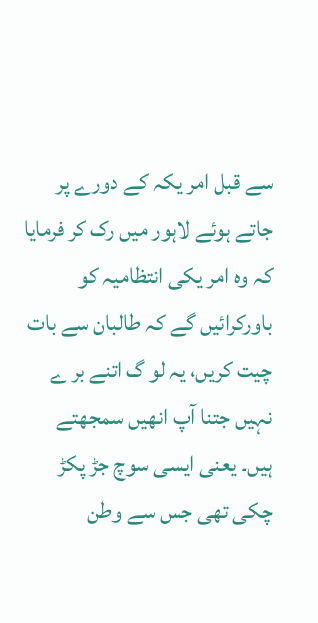سے قبل امر یکہ کے دورے پر جاتے ہوئے لاہور میں رک کر فرمایا کہ وہ امر یکی انتظامیہ کو باورکرائیں گے کہ طالبان سے بات چیت کریں، یہ لو گ اتنے بر ے نہیں جتنا آپ انھیں سمجھتے ہیں۔ یعنی ایسی سوچ جڑ پکڑ چکی تھی جس سے وطن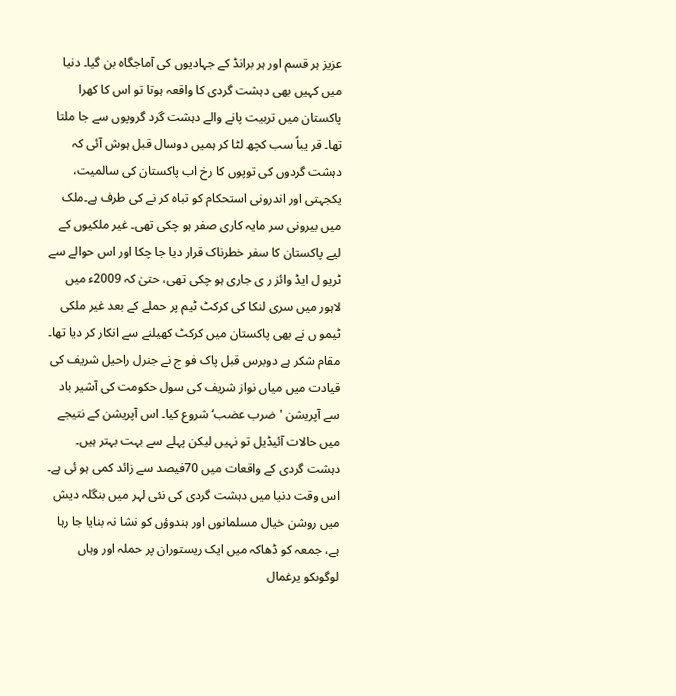عزیز ہر قسم اور ہر برانڈ کے جہادیوں کی آماجگاہ بن گیا۔ دنیا میں کہیں بھی دہشت گردی کا واقعہ ہوتا تو اس کا کھرا پاکستان میں تربیت پانے والے دہشت گرد گروپوں سے جا ملتا تھا۔ قر یباً سب کچھ لٹا کر ہمیں دوسال قبل ہوش آئی کہ دہشت گردوں کی توپوں کا رخ اب پاکستان کی سالمیت، یکجہتی اور اندرونی استحکام کو تباہ کر نے کی طرف ہے۔ملک میں بیرونی سر مایہ کاری صفر ہو چکی تھی۔ غیر ملکیوں کے لیے پاکستان کا سفر خطرناک قرار دیا جا چکا اور اس حوالے سے ٹریو ل ایڈ وائز ر ی جاری ہو چکی تھی، حتیٰ کہ 2009ء میں لاہور میں سری لنکا کی کرکٹ ٹیم پر حملے کے بعد غیر ملکی ٹیمو ں نے بھی پاکستان میں کرکٹ کھیلنے سے انکار کر دیا تھا۔ مقام شکر ہے دوبرس قبل پاک فو ج نے جنرل راحیل شریف کی قیادت میں میاں نواز شریف کی سول حکومت کی آشیر باد سے آپریشن 'ضرب عضب‘ شروع کیا۔ اس آپریشن کے نتیجے میں حالات آئیڈیل تو نہیں لیکن پہلے سے بہت بہتر ہیں۔ دہشت گردی کے واقعات میں 70فیصد سے زائد کمی ہو ئی ہے۔ اس وقت دنیا میں دہشت گردی کی نئی لہر میں بنگلہ دیش میں روشن خیال مسلمانوں اور ہندوؤں کو نشا نہ بنایا جا رہا ہے، جمعہ کو ڈھاکہ میں ایک ریستوران پر حملہ اور وہاں لوگوںکو یرغمال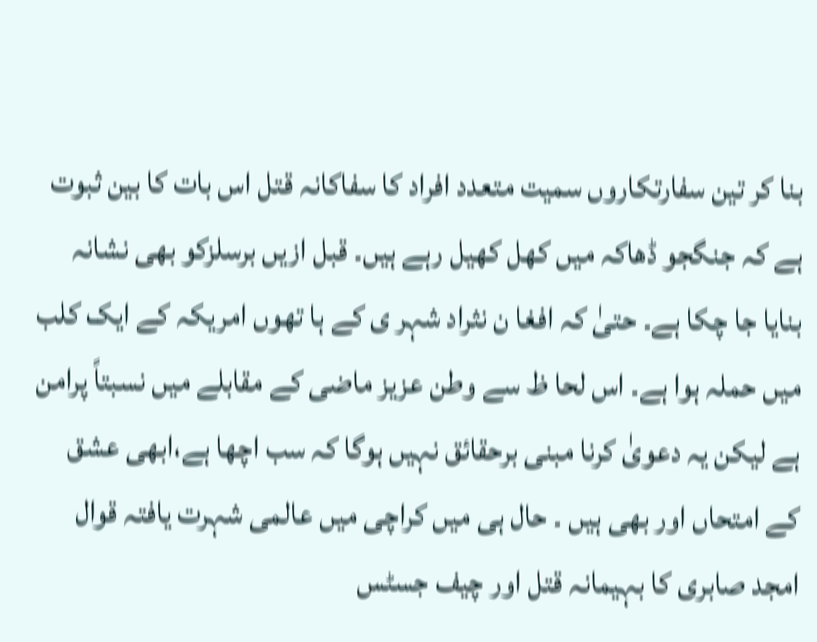بنا کر تین سفارتکاروں سمیت متعدد افراد کا سفاکانہ قتل اس بات کا بین ثبوت ہے کہ جنگجو ڈھاکہ میں کھل کھیل رہے ہیں۔ قبل ازیں برسلزکو بھی نشانہ بنایا جا چکا ہے۔ حتیٰ کہ افغا ن نثراد شہر ی کے ہا تھوں امریکہ کے ایک کلب میں حملہ ہوا ہے۔ اس لحا ظ سے وطن عزیز ماضی کے مقابلے میں نسبتاً پرامن ہے لیکن یہ دعویٰ کرنا مبنی برحقائق نہیں ہوگا کہ سب اچھا ہے،ابھی عشق کے امتحاں اور بھی ہیں ۔ حال ہی میں کراچی میں عالمی شہرت یافتہ قوال امجد صابری کا بہیمانہ قتل اور چیف جسٹس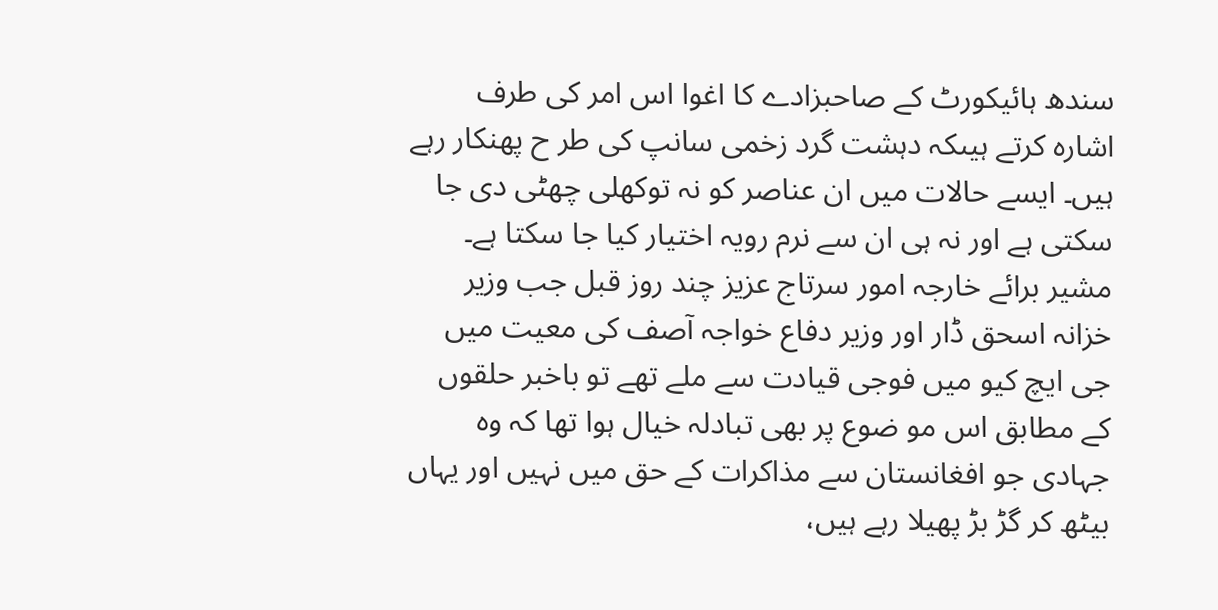سندھ ہائیکورٹ کے صاحبزادے کا اغوا اس امر کی طرف اشارہ کرتے ہیںکہ دہشت گرد زخمی سانپ کی طر ح پھنکار رہے ہیں۔ ایسے حالات میں ان عناصر کو نہ توکھلی چھٹی دی جا سکتی ہے اور نہ ہی ان سے نرم رویہ اختیار کیا جا سکتا ہے۔
مشیر برائے خارجہ امور سرتاج عزیز چند روز قبل جب وزیر خزانہ اسحق ڈار اور وزیر دفاع خواجہ آصف کی معیت میں جی ایچ کیو میں فوجی قیادت سے ملے تھے تو باخبر حلقوں کے مطابق اس مو ضوع پر بھی تبادلہ خیال ہوا تھا کہ وہ جہادی جو افغانستان سے مذاکرات کے حق میں نہیں اور یہاں بیٹھ کر گڑ بڑ پھیلا رہے ہیں،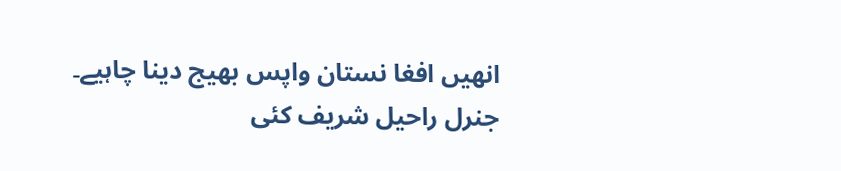انھیں افغا نستان واپس بھیج دینا چاہیے۔ جنرل راحیل شریف کئی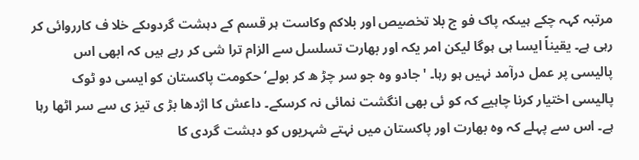مرتبہ کہہ چکے ہیںکہ پاک فو ج بلا تخصیص اور بلاکم وکاست ہر قسم کے دہشت گردوںکے خلا ف کارروائی کر رہی ہے۔ یقیناً ایسا ہی ہوگا لیکن امر یکہ اور بھارت تسلسل سے الزام ترا شی کر رہے ہیں کہ ابھی اس پالیسی پر عمل درآمد نہیں ہو رہا۔ 'جادو وہ جو سر چڑ ھ کر بولے‘ حکومت پاکستان کو ایسی دو ٹوک پالیسی اختیار کرنا چاہیے کہ کو ئی بھی انگشت نمائی نہ کرسکے۔ داعش کا اژدھا بڑ ی تیز ی سے سر اٹھا رہا ہے۔ اس سے پہلے کہ وہ بھارت اور پاکستان میں نہتے شہریوں کو دہشت گردی کا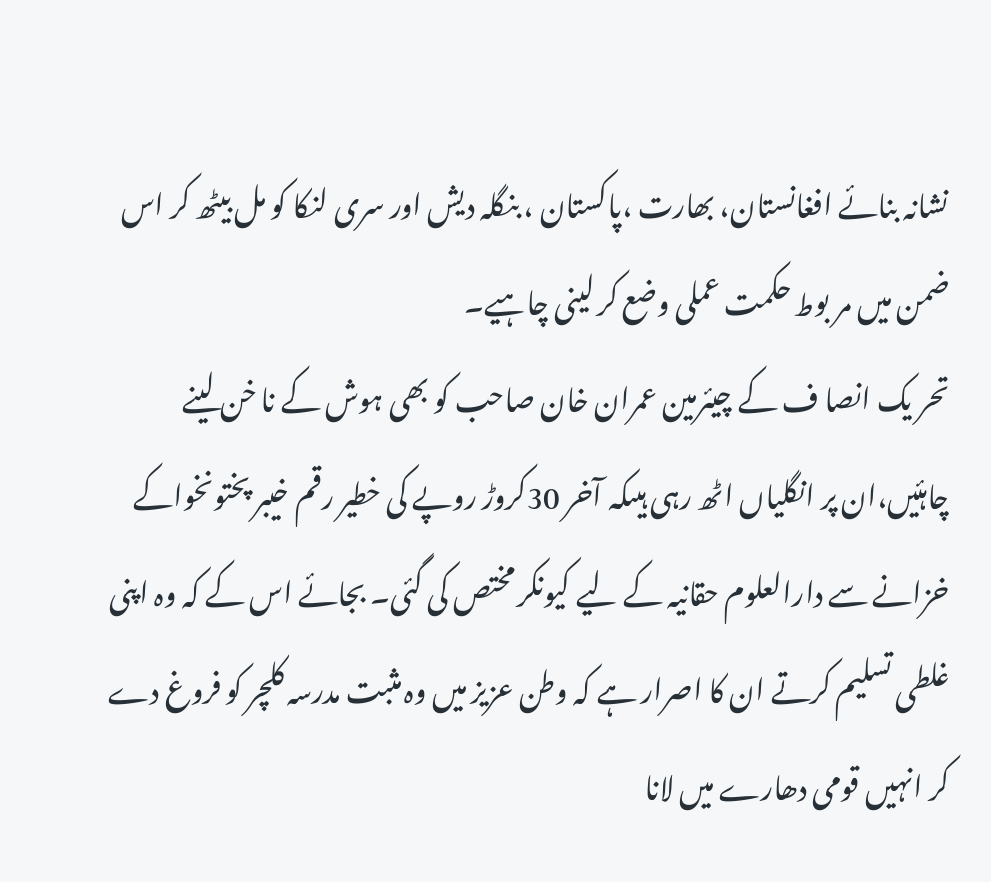نشانہ بنائے افغانستان، بھارت ،پاکستان ، بنگلہ دیش اور سری لنکا کو مل بیٹھ کر اس ضمن میں مر بوط حکمت عملی وضع کر لینی چاہیے۔
تحر یک انصا ف کے چیئرمین عمران خان صاحب کو بھی ہوش کے نا خن لینے چاہئیں،ان پر انگلیاں اٹھ رہی ہیںکہ آخر 30کروڑ روپے کی خطیر رقم خیبر پختونخواکے خزانے سے دارالعلوم حقانیہ کے لیے کیونکر مختص کی گئی۔ بجائے اس کے کہ وہ اپنی غلطی تسلیم کرتے ان کا اصرار ہے کہ وطن عزیز میں وہ مثبت مدرسہ کلچر کو فروغ دے کر انہیں قومی دھارے میں لانا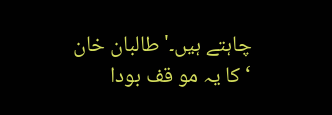چاہتے ہیں۔'طالبان خان ‘ کا یہ مو قف بودا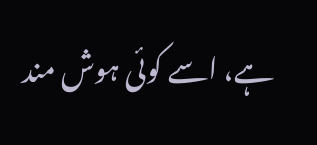ہے، اسے کوئی ہوش مند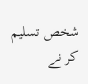شخص تسلیم کر نے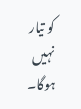کو تیار نہیں ہوگا۔